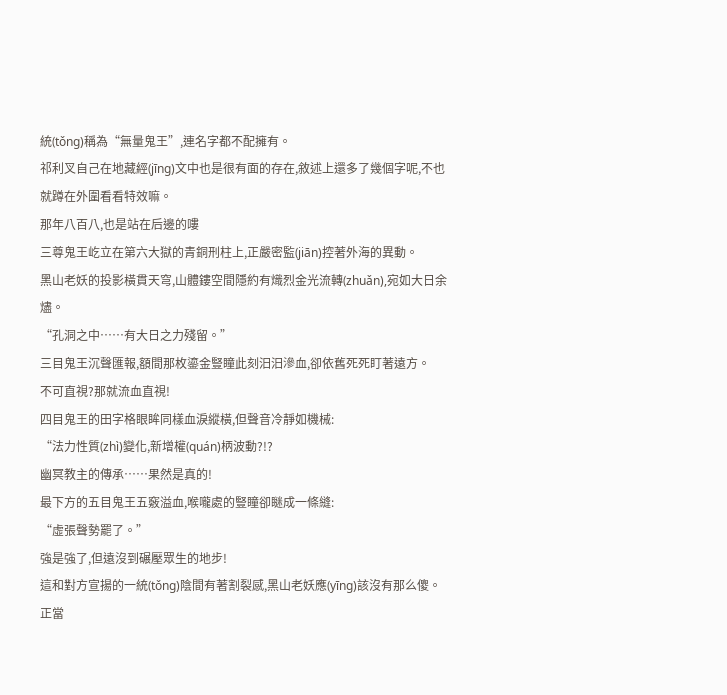統(tǒng)稱為“無量鬼王”,連名字都不配擁有。
祁利叉自己在地藏經(jīng)文中也是很有面的存在,敘述上還多了幾個字呢,不也就蹲在外圍看看特效嘛。
那年八百八,也是站在后邊的嘍
三尊鬼王屹立在第六大獄的青銅刑柱上,正嚴密監(jiān)控著外海的異動。
黑山老妖的投影橫貫天穹,山體鏤空間隱約有熾烈金光流轉(zhuǎn),宛如大日余燼。
“孔洞之中……有大日之力殘留。”
三目鬼王沉聲匯報,額間那枚鎏金豎瞳此刻汩汩滲血,卻依舊死死盯著遠方。
不可直視?那就流血直視!
四目鬼王的田字格眼眸同樣血淚縱橫,但聲音冷靜如機械:
“法力性質(zhì)變化,新增權(quán)柄波動?!?
幽冥教主的傳承……果然是真的!
最下方的五目鬼王五竅溢血,喉嚨處的豎瞳卻瞇成一條縫:
“虛張聲勢罷了。”
強是強了,但遠沒到碾壓眾生的地步!
這和對方宣揚的一統(tǒng)陰間有著割裂感,黑山老妖應(yīng)該沒有那么傻。
正當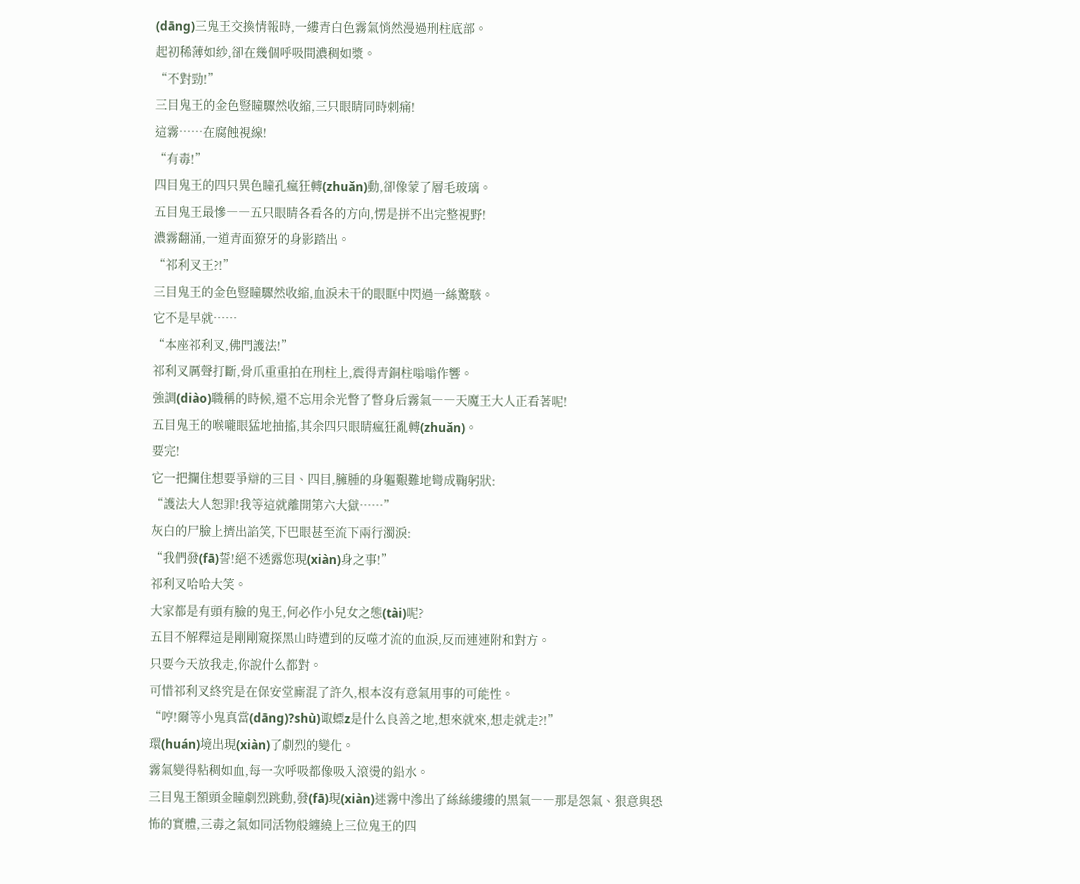(dāng)三鬼王交換情報時,一縷青白色霧氣悄然漫過刑柱底部。
起初稀薄如紗,卻在幾個呼吸間濃稠如漿。
“不對勁!”
三目鬼王的金色豎瞳驟然收縮,三只眼睛同時刺痛!
這霧……在腐蝕視線!
“有毒!”
四目鬼王的四只異色瞳孔瘋狂轉(zhuǎn)動,卻像蒙了層毛玻璃。
五目鬼王最慘――五只眼睛各看各的方向,愣是拼不出完整視野!
濃霧翻涌,一道青面獠牙的身影踏出。
“祁利叉王?!”
三目鬼王的金色豎瞳驟然收縮,血淚未干的眼眶中閃過一絲驚駭。
它不是早就……
“本座祁利叉,佛門護法!”
祁利叉厲聲打斷,骨爪重重拍在刑柱上,震得青銅柱嗡嗡作響。
強調(diào)職稱的時候,還不忘用余光瞥了瞥身后霧氣――天魔王大人正看著呢!
五目鬼王的喉嚨眼猛地抽搐,其余四只眼睛瘋狂亂轉(zhuǎn)。
要完!
它一把攔住想要爭辯的三目、四目,臃腫的身軀艱難地彎成鞠躬狀:
“護法大人恕罪!我等這就離開第六大獄……”
灰白的尸臉上擠出諂笑,下巴眼甚至流下兩行濁淚:
“我們發(fā)誓!絕不透露您現(xiàn)身之事!”
祁利叉哈哈大笑。
大家都是有頭有臉的鬼王,何必作小兒女之態(tài)呢?
五目不解釋這是剛剛窺探黑山時遭到的反噬才流的血淚,反而連連附和對方。
只要今天放我走,你說什么都對。
可惜祁利叉終究是在保安堂廝混了許久,根本沒有意氣用事的可能性。
“哼!爾等小鬼真當(dāng)?shù)诹螵z是什么良善之地,想來就來,想走就走?!”
環(huán)境出現(xiàn)了劇烈的變化。
霧氣變得粘稠如血,每一次呼吸都像吸入滾燙的鉛水。
三目鬼王額頭金瞳劇烈跳動,發(fā)現(xiàn)迷霧中滲出了絲絲縷縷的黑氣――那是怨氣、狠意與恐怖的實體,三毒之氣如同活物般纏繞上三位鬼王的四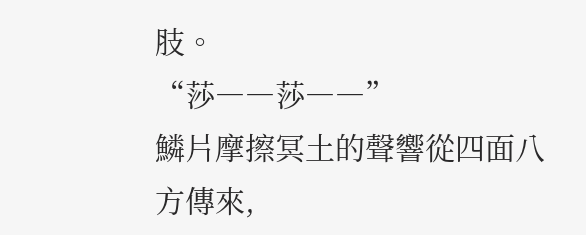肢。
“莎――莎――”
鱗片摩擦冥土的聲響從四面八方傳來,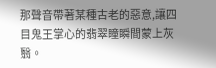那聲音帶著某種古老的惡意,讓四目鬼王掌心的翡翠瞳瞬間蒙上灰翳。